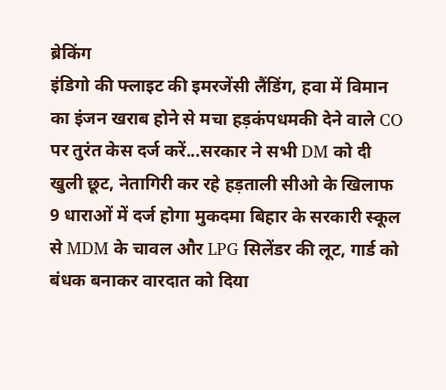ब्रेकिंग
इंडिगो की फ्लाइट की इमरजेंसी लैंडिंग, हवा में विमान का इंजन खराब होने से मचा हड़कंपधमकी देने वाले CO पर तुरंत केस दर्ज करें...सरकार ने सभी DM को दी खुली छूट, नेतागिरी कर रहे हड़ताली सीओ के खिलाफ 9 धाराओं में दर्ज होगा मुकदमा बिहार के सरकारी स्कूल से MDM के चावल और LPG सिलेंडर की लूट, गार्ड को बंधक बनाकर वारदात को दिया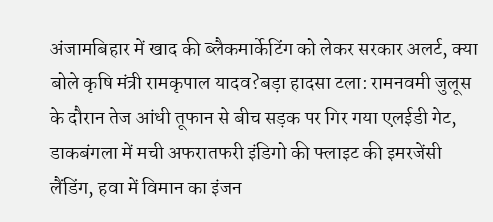अंजामबिहार में खाद की ब्लैकमार्केटिंग को लेकर सरकार अलर्ट, क्या बोले कृषि मंत्री रामकृपाल यादव?बड़ा हादसा टला: रामनवमी जुलूस के दौरान तेज आंधी तूफान से बीच सड़क पर गिर गया एलईडी गेट, डाकबंगला में मची अफरातफरी इंडिगो की फ्लाइट की इमरजेंसी लैंडिंग, हवा में विमान का इंजन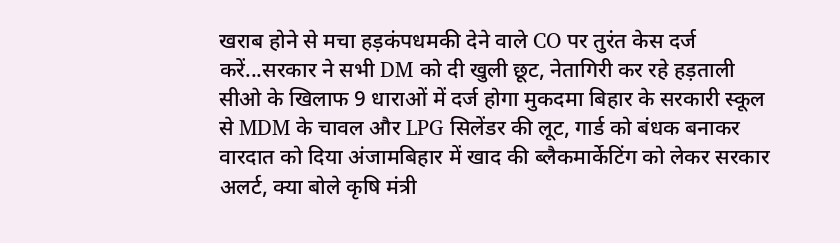खराब होने से मचा हड़कंपधमकी देने वाले CO पर तुरंत केस दर्ज करें...सरकार ने सभी DM को दी खुली छूट, नेतागिरी कर रहे हड़ताली सीओ के खिलाफ 9 धाराओं में दर्ज होगा मुकदमा बिहार के सरकारी स्कूल से MDM के चावल और LPG सिलेंडर की लूट, गार्ड को बंधक बनाकर वारदात को दिया अंजामबिहार में खाद की ब्लैकमार्केटिंग को लेकर सरकार अलर्ट, क्या बोले कृषि मंत्री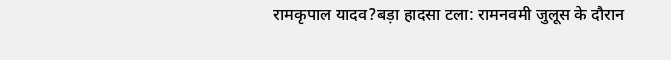रामकृपाल यादव?बड़ा हादसा टला: रामनवमी जुलूस के दौरान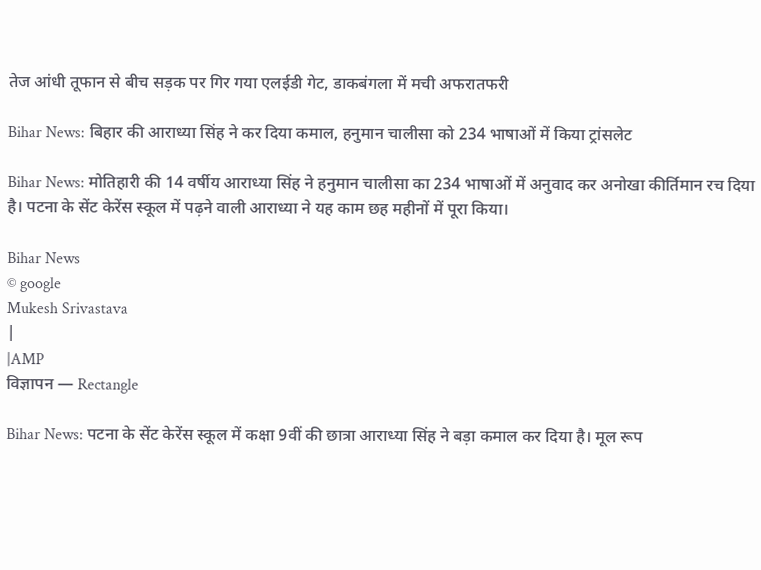तेज आंधी तूफान से बीच सड़क पर गिर गया एलईडी गेट, डाकबंगला में मची अफरातफरी

Bihar News: बिहार की आराध्या सिंह ने कर दिया कमाल, हनुमान चालीसा को 234 भाषाओं में किया ट्रांसलेट

Bihar News: मोतिहारी की 14 वर्षीय आराध्या सिंह ने हनुमान चालीसा का 234 भाषाओं में अनुवाद कर अनोखा कीर्तिमान रच दिया है। पटना के सेंट केरेंस स्कूल में पढ़ने वाली आराध्या ने यह काम छह महीनों में पूरा किया।

Bihar News
© google
Mukesh Srivastava
|
|AMP
विज्ञापन — Rectangle

Bihar News: पटना के सेंट केरेंस स्कूल में कक्षा 9वीं की छात्रा आराध्या सिंह ने बड़ा कमाल कर दिया है। मूल रूप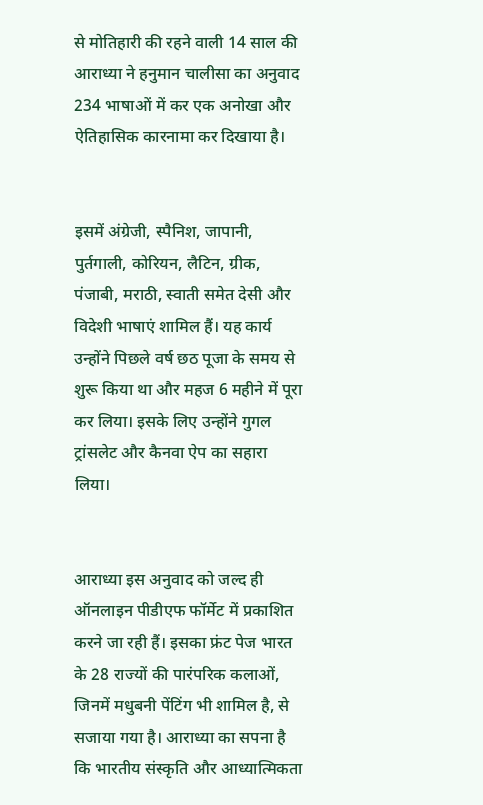से मोतिहारी की रहने वाली 14 साल की आराध्या ने हनुमान चालीसा का अनुवाद 234 भाषाओं में कर एक अनोखा और ऐतिहासिक कारनामा कर दिखाया है।


इसमें अंग्रेजी, स्पैनिश, जापानी, पुर्तगाली, कोरियन, लैटिन, ग्रीक, पंजाबी, मराठी, स्वाती समेत देसी और विदेशी भाषाएं शामिल हैं। यह कार्य उन्होंने पिछले वर्ष छठ पूजा के समय से शुरू किया था और महज 6 महीने में पूरा कर लिया। इसके लिए उन्होंने गुगल ट्रांसलेट और कैनवा ऐप का सहारा लिया।


आराध्या इस अनुवाद को जल्द ही ऑनलाइन पीडीएफ फॉर्मेट में प्रकाशित करने जा रही हैं। इसका फ्रंट पेज भारत के 28 राज्यों की पारंपरिक कलाओं, जिनमें मधुबनी पेंटिंग भी शामिल है, से सजाया गया है। आराध्या का सपना है कि भारतीय संस्कृति और आध्यात्मिकता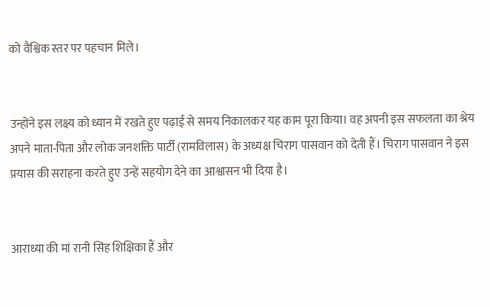को वैश्विक स्तर पर पहचान मिले।


उन्होंने इस लक्ष्य को ध्यान में रखते हुए पढ़ाई से समय निकालकर यह काम पूरा किया। वह अपनी इस सफलता का श्रेय अपने माता-पिता और लोक जनशक्ति पार्टी (रामविलास) के अध्यक्ष चिराग पासवान को देती हैं। चिराग पासवान ने इस प्रयास की सराहना करते हुए उन्हें सहयोग देने का आश्वासन भी दिया है।


आराध्या की मां रानी सिंह शिक्षिका हैं और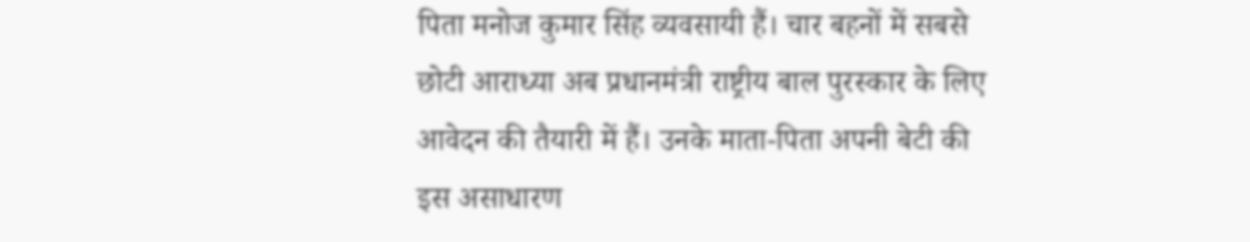पिता मनोज कुमार सिंह व्यवसायी हैं। चार बहनों में सबसे छोटी आराध्या अब प्रधानमंत्री राष्ट्रीय बाल पुरस्कार के लिए आवेदन की तैयारी में हैं। उनके माता-पिता अपनी बेटी की इस असाधारण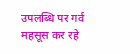उपलब्धि पर गर्व महसूस कर रहे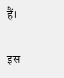हैं।

इस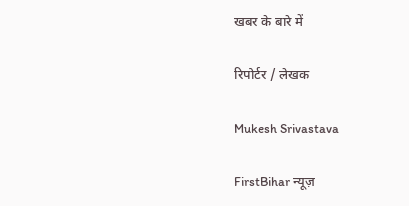खबर के बारे में

रिपोर्टर / लेखक

Mukesh Srivastava

FirstBihar न्यूज़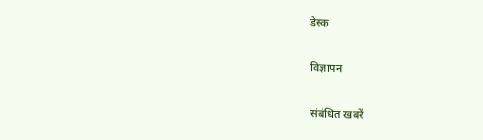डेस्क

विज्ञापन

संबंधित खबरें